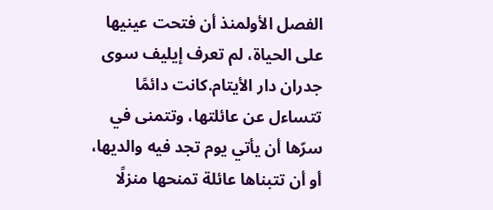الفصل الأولمنذ أن فتحت عينيها على الحياة، لم تعرف إيليف سوى جدران دار الأيتام.كانت دائمًا تتساءل عن عائلتها، وتتمنى في سرّها أن يأتي يوم تجد فيه والديها، أو أن تتبناها عائلة تمنحها منزلًا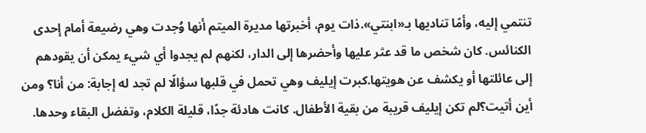تنتمي إليه، وأمًا تناديها بـ«ابنتي».ذات يوم، أخبرتها مديرة الميتم أنها وُجدت وهي رضيعة أمام إحدى الكنائس. كان شخص ما قد عثر عليها وأحضرها إلى الدار، لكنهم لم يجدوا أي شيء يمكن أن يقودهم إلى عائلتها أو يكشف عن هويتها.كبرت إيليف وهي تحمل في قلبها سؤالًا لم تجد له إجابة: من أنا؟ ومن أين أتيت؟لم تكن إيليف قريبة من بقية الأطفال. كانت هادئة جدًا، قليلة الكلام، وتفضل البقاء وحدها.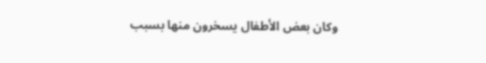وكان بعض الأطفال يسخرون منها بسبب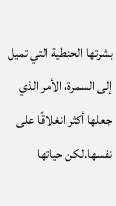بشرتها الحنطية التي تميل إلى السمرة، الأمر الذي جعلها أكثر انغلاقًا على نفسها.لكن حياتها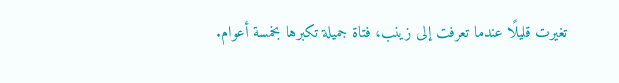تغيرت قليلًا عندما تعرفت إلى زينب، فتاة جميلة تكبرها بخمسة أعوام.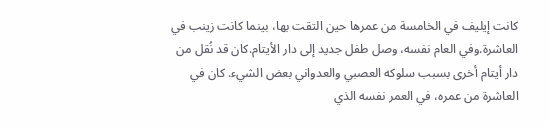كانت إيليف في الخامسة من عمرها حين التقت بها، بينما كانت زينب في العاشرة.وفي العام نفسه، وصل طفل جديد إلى دار الأيتام.كان قد نُقل من دار أيتام أخرى بسبب سلوكه العصبي والعدواني بعض الشيء. كان في العاشرة من عمره، في العمر نفسه الذي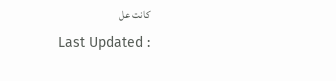كانت عل
Last Updated :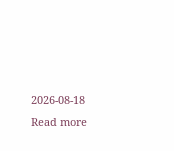2026-08-18 Read more